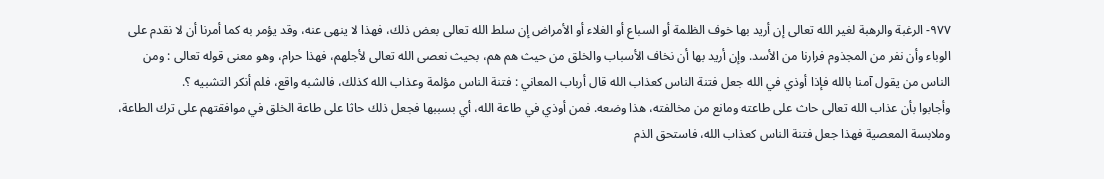٩٧٧- الرغبة والرهبة لغير الله تعالى إن أريد بها خوف الظلمة أو السباع أو الغلاء أو الأمراض إن سلط الله تعالى بعض ذلك، فهذا لا ينهى عنه، وقد يؤمر به كما أمرنا أن لا نقدم على الوباء وأن نفر من المجذوم فرارنا من الأسد. وإن أريد بها أن نخاف الأسباب والخلق من حيث هم هم، بحيث نعصى الله تعالى لأجلهم، فهذا حرام، وهو معنى قوله تعالى : ومن الناس من يقول آمنا بالله فإذا أوذي في الله جعل فتنة الناس كعذاب الله قال أرباب المعاني : فتنة الناس مؤلمة وعذاب الله كذلك، فالشبه واقع، فلم أنكر التشبيه ؟.
وأجابوا بأن عذاب الله تعالى حاث على طاعته ومانع من مخالفته، هذا وضعه. فمن أوذي في طاعة الله، أي بسببها فجعل ذلك حاثا على طاعة الخلق في موافقتهم على ترك الطاعة، وملابسة المعصية فهذا جعل فتنة الناس كعذاب الله، فاستحق الذم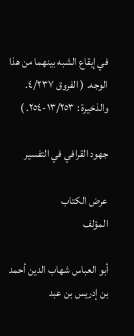في إيقاع الشبه بينهما من هذا الوجه. ( الفروق ٤/٢٣٧. والذخيرة : ١٣/٢٥٣-٢٥٤. )

جهود القرافي في التفسير

عرض الكتاب
المؤلف

أبو العباس شهاب الدين أحمد بن إدريس بن عبد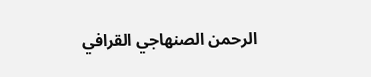الرحمن الصنهاجي القرافي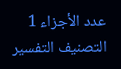عدد الأجزاء 1
التصنيف التفسير